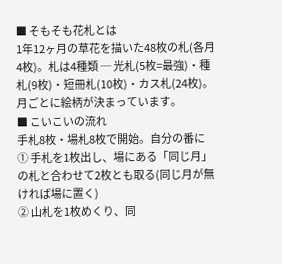■ そもそも花札とは
1年12ヶ月の草花を描いた48枚の札(各月4枚)。札は4種類 ─ 光札(5枚=最強)・種札(9枚)・短冊札(10枚)・カス札(24枚)。月ごとに絵柄が決まっています。
■ こいこいの流れ
手札8枚・場札8枚で開始。自分の番に
① 手札を1枚出し、場にある「同じ月」の札と合わせて2枚とも取る(同じ月が無ければ場に置く)
② 山札を1枚めくり、同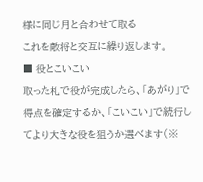様に同じ月と合わせて取る
これを敵将と交互に繰り返します。
■ 役とこいこい
取った札で役が完成したら、「あがり」で得点を確定するか、「こいこい」で続行してより大きな役を狙うか選べます(※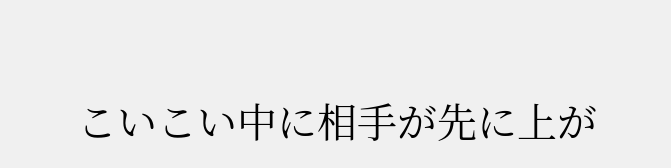こいこい中に相手が先に上が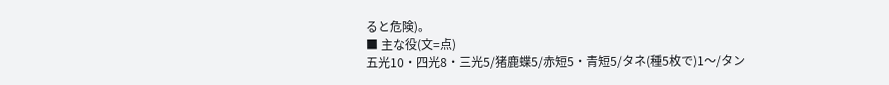ると危険)。
■ 主な役(文=点)
五光10・四光8・三光5/猪鹿蝶5/赤短5・青短5/タネ(種5枚で)1〜/タン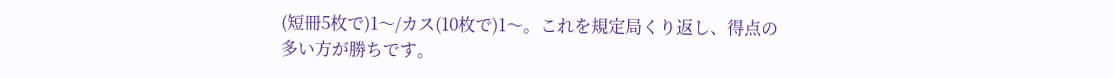(短冊5枚で)1〜/カス(10枚で)1〜。これを規定局くり返し、得点の多い方が勝ちです。